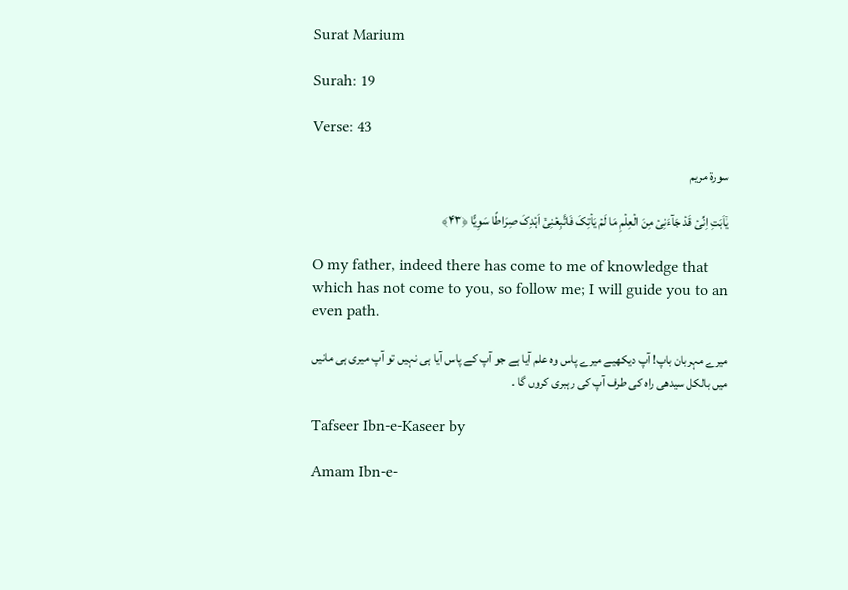Surat Marium

Surah: 19

Verse: 43

سورة مريم

یٰۤاَبَتِ اِنِّیۡ قَدۡ جَآءَنِیۡ مِنَ الۡعِلۡمِ مَا لَمۡ یَاۡتِکَ فَاتَّبِعۡنِیۡۤ اَہۡدِکَ صِرَاطًا سَوِیًّا ﴿۴۳﴾

O my father, indeed there has come to me of knowledge that which has not come to you, so follow me; I will guide you to an even path.

میرے مہربان باپ! آپ دیکھیے میرے پاس وہ علم آیا ہے جو آپ کے پاس آیا ہی نہیں تو آپ میری ہی مانیں میں بالکل سیدھی راہ کی طرف آپ کی رہبری کروں گا ۔

Tafseer Ibn-e-Kaseer by

Amam Ibn-e-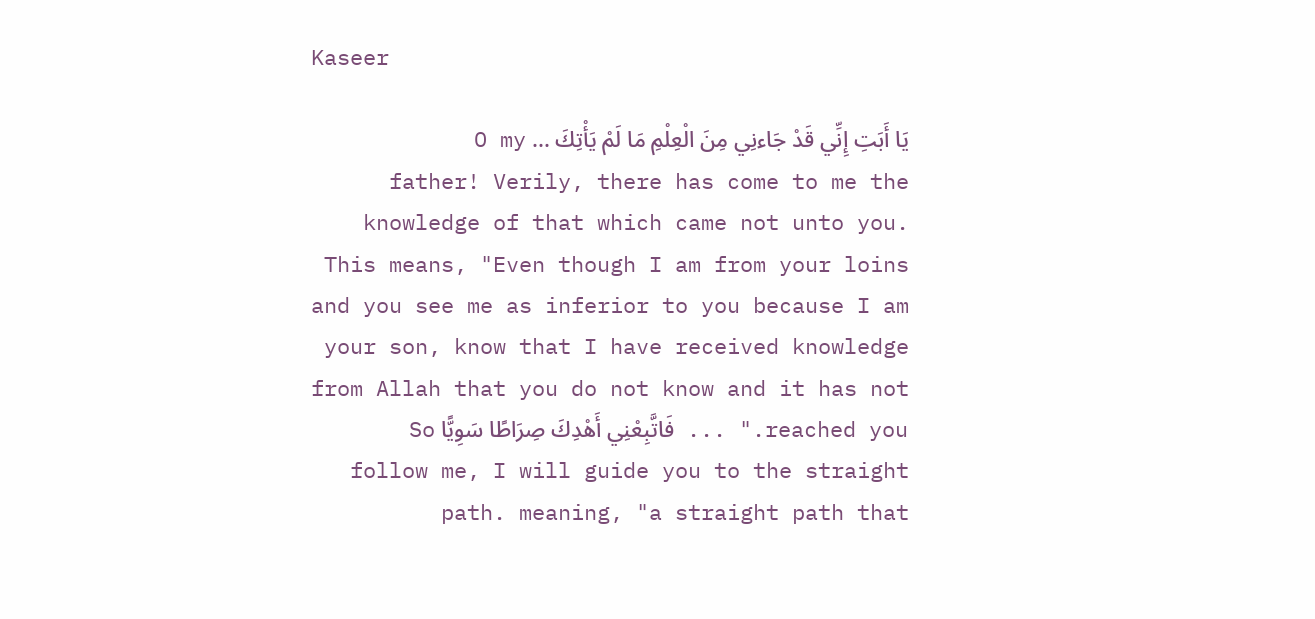Kaseer

يَا أَبَتِ إِنِّي قَدْ جَاءنِي مِنَ الْعِلْمِ مَا لَمْ يَأْتِكَ ... O my father! Verily, there has come to me the knowledge of that which came not unto you. This means, "Even though I am from your loins and you see me as inferior to you because I am your son, know that I have received knowledge from Allah that you do not know and it has not reached you." ... فَاتَّبِعْنِي أَهْدِكَ صِرَاطًا سَوِيًّا So follow me, I will guide you to the straight path. meaning, "a straight path that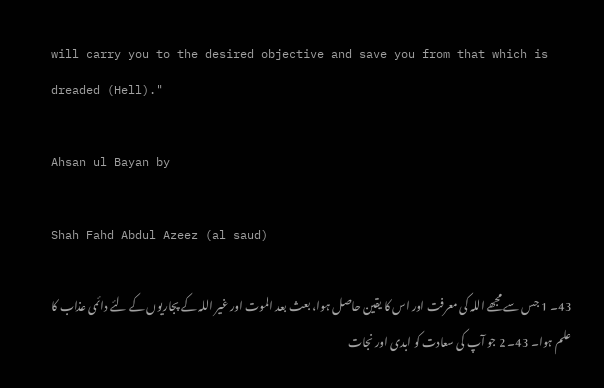will carry you to the desired objective and save you from that which is dreaded (Hell)."

Ahsan ul Bayan by

Shah Fahd Abdul Azeez (al saud)

43۔ 1 جس سے مجھے اللہ کی معرفت اور اس کا یقین حاصل ہوا، بعث بعد الموت اور غیر اللہ کے پجاریوں کے لئے دائمی عذاب کا علم ہوا۔ 43۔ 2 جو آپ کی سعادت کو ابدی اور نجات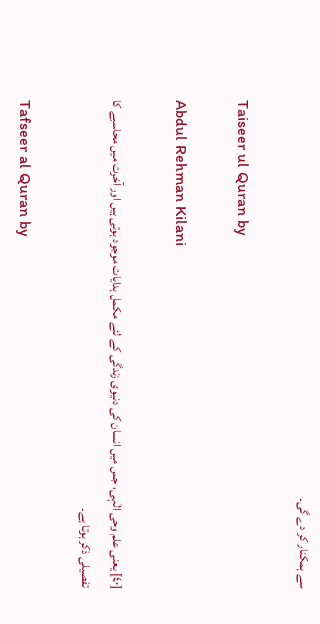سے ہمکنار کر دے گی۔

Taiseer ul Quran by

Abdul Rehman Kilani

[٤٠] یعنی علم وحی الٰہی، جس میں انسان کی دنیوی زندگی کے لئے مکمل ہدایات موجود ہوتی ہیں اور آخرت میں محاسبے کا تفصیلی ذکر ہوتا ہے۔

Tafseer al Quran by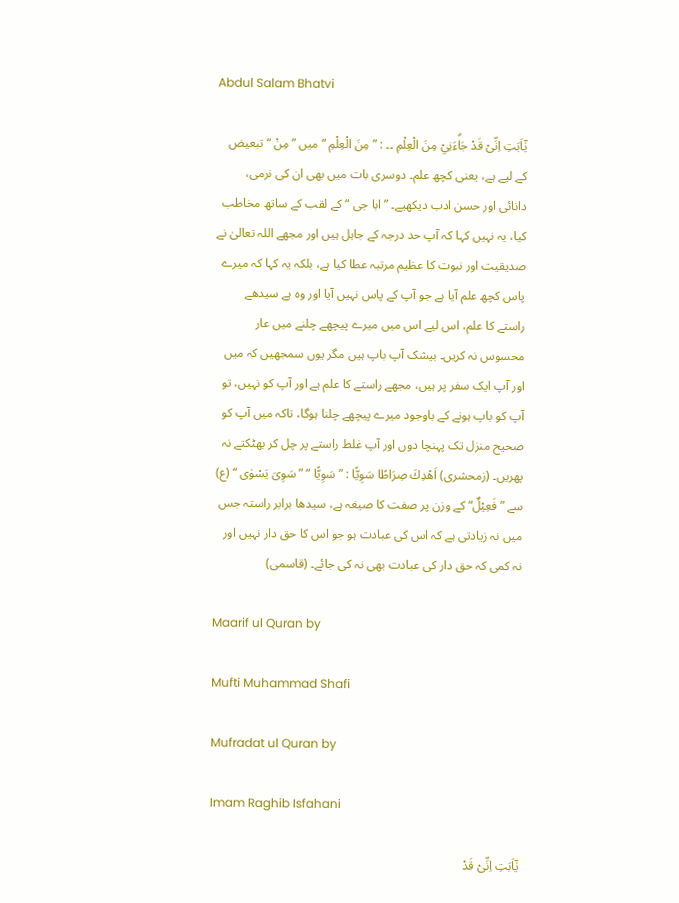Abdul Salam Bhatvi

يٰٓاَبَتِ اِنِّىْ قَدْ جَاۗءَنِيْ مِنَ الْعِلْمِ ۔۔ : ” مِنَ الْعِلْمِ “ میں ” مِنْ “ تبعیض کے لیے ہے، یعنی کچھ علم۔ دوسری بات میں بھی ان کی نرمی، دانائی اور حسن ادب دیکھیے۔ ” ابا جی “ کے لقب کے ساتھ مخاطب کیا، یہ نہیں کہا کہ آپ حد درجہ کے جاہل ہیں اور مجھے اللہ تعالیٰ نے صدیقیت اور نبوت کا عظیم مرتبہ عطا کیا ہے، بلکہ یہ کہا کہ میرے پاس کچھ علم آیا ہے جو آپ کے پاس نہیں آیا اور وہ ہے سیدھے راستے کا علم، اس لیے اس میں میرے پیچھے چلنے میں عار محسوس نہ کریں۔ بیشک آپ باپ ہیں مگر یوں سمجھیں کہ میں اور آپ ایک سفر پر ہیں، مجھے راستے کا علم ہے اور آپ کو نہیں، تو آپ کو باپ ہونے کے باوجود میرے پیچھے چلنا ہوگا، تاکہ میں آپ کو صحیح منزل تک پہنچا دوں اور آپ غلط راستے پر چل کر بھٹکتے نہ پھریں۔ (زمحشری) اَهْدِكَ صِرَاطًا سَوِيًّا : ” سَوِيًّا “ ” سَوِیَ یَسْوٰی “ (ع) سے ” فَعِیْلٌ“ کے وزن پر صفت کا صیغہ ہے، سیدھا برابر راستہ جس میں نہ زیادتی ہے کہ اس کی عبادت ہو جو اس کا حق دار نہیں اور نہ کمی کہ حق دار کی عبادت بھی نہ کی جائے۔ (قاسمی)

Maarif ul Quran by

Mufti Muhammad Shafi

Mufradat ul Quran by

Imam Raghib Isfahani

يٰٓاَبَتِ اِنِّىْ قَدْ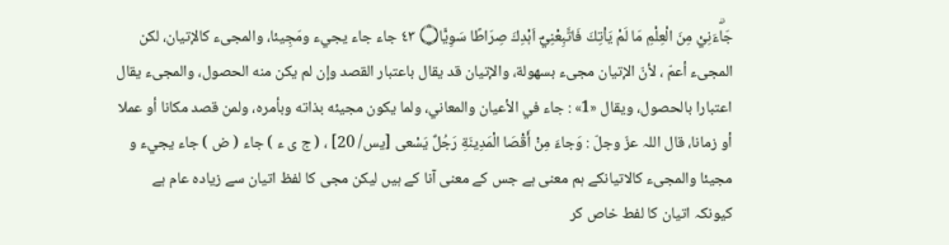جَاۗءَنِيْ مِنَ الْعِلْمِ مَا لَمْ يَاْتِكَ فَاتَّبِعْنِيْٓ اَہْدِكَ صِرَاطًا سَوِيًّا۝ ٤٣ جاء جاء يجيء ومَجِيئا، والمجیء کالإتيان، لکن المجیء أعمّ ، لأنّ الإتيان مجیء بسهولة، والإتيان قد يقال باعتبار القصد وإن لم يكن منه الحصول، والمجیء يقال اعتبارا بالحصول، ويقال «1» : جاء في الأعيان والمعاني، ولما يكون مجيئه بذاته وبأمره، ولمن قصد مکانا أو عملا أو زمانا، قال اللہ عزّ وجلّ : وَجاءَ مِنْ أَقْصَا الْمَدِينَةِ رَجُلٌ يَسْعى [يس/ 20] ، ( ج ی ء ) جاء ( ض ) جاء يجيء و مجيئا والمجیء کالاتیانکے ہم معنی ہے جس کے معنی آنا کے ہیں لیکن مجی کا لفظ اتیان سے زیادہ عام ہے کیونکہ اتیان کا لفط خاص کر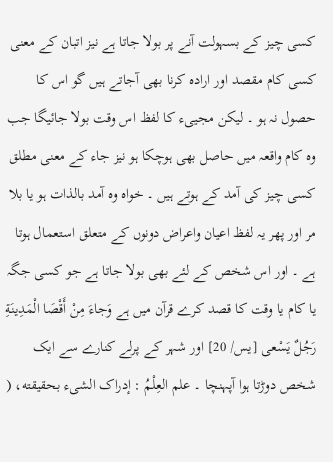کسی چیز کے بسہولت آنے پر بولا جاتا ہے نیز اتبان کے معنی کسی کام مقصد اور ارادہ کرنا بھی آجاتے ہیں گو اس کا حصول نہ ہو ۔ لیکن مجییء کا لفظ اس وقت بولا جائیگا جب وہ کام واقعہ میں حاصل بھی ہوچکا ہو نیز جاء کے معنی مطلق کسی چیز کی آمد کے ہوتے ہیں ۔ خواہ وہ آمد بالذات ہو یا بلا مر اور پھر یہ لفظ اعیان واعراض دونوں کے متعلق استعمال ہوتا ہے ۔ اور اس شخص کے لئے بھی بولا جاتا ہے جو کسی جگہ یا کام یا وقت کا قصد کرے قرآن میں ہے وَجاءَ مِنْ أَقْصَا الْمَدِينَةِ رَجُلٌ يَسْعى [يس/ 20] اور شہر کے پرلے کنارے سے ایک شخص دوڑتا ہوا آپہنچا ۔ علم العِلْمُ : إدراک الشیء بحقیقته، (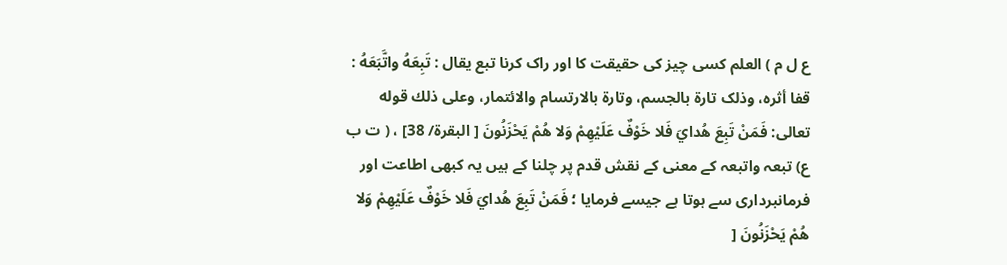ع ل م ) العلم کسی چیز کی حقیقت کا اور راک کرنا تبع يقال : تَبِعَهُ واتَّبَعَهُ : قفا أثره، وذلک تارة بالجسم، وتارة بالارتسام والائتمار، وعلی ذلك قوله تعالی: فَمَنْ تَبِعَ هُدايَ فَلا خَوْفٌ عَلَيْهِمْ وَلا هُمْ يَحْزَنُونَ [ البقرة/ 38] ، ( ت ب ع) تبعہ واتبعہ کے معنی کے نقش قدم پر چلنا کے ہیں یہ کبھی اطاعت اور فرمانبرداری سے ہوتا ہے جیسے فرمایا ؛ فَمَنْ تَبِعَ هُدايَ فَلا خَوْفٌ عَلَيْهِمْ وَلا هُمْ يَحْزَنُونَ [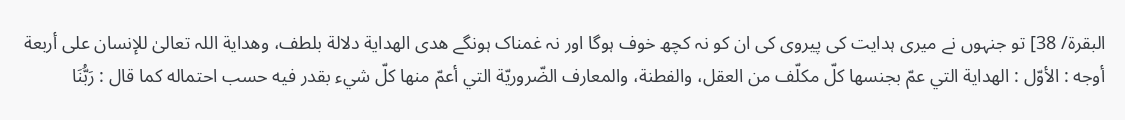البقرة/ 38] تو جنہوں نے میری ہدایت کی پیروی کی ان کو نہ کچھ خوف ہوگا اور نہ غمناک ہونگے هدى الهداية دلالة بلطف، وهداية اللہ تعالیٰ للإنسان علی أربعة أوجه : الأوّل : الهداية التي عمّ بجنسها كلّ مكلّف من العقل، والفطنة، والمعارف الضّروريّة التي أعمّ منها كلّ شيء بقدر فيه حسب احتماله كما قال : رَبُّنَا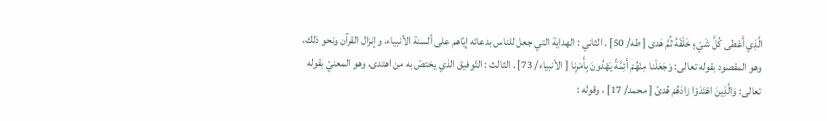الَّذِي أَعْطى كُلَّ شَيْءٍ خَلْقَهُ ثُمَّ هَدى [ طه/ 50] . الثاني : الهداية التي جعل للناس بدعائه إيّاهم علی ألسنة الأنبیاء، وإنزال القرآن ونحو ذلك، وهو المقصود بقوله تعالی: وَجَعَلْنا مِنْهُمْ أَئِمَّةً يَهْدُونَ بِأَمْرِنا [ الأنبیاء/ 73] . الثالث : التّوفیق الذي يختصّ به من اهتدی، وهو المعنيّ بقوله تعالی: وَالَّذِينَ اهْتَدَوْا زادَهُمْ هُدىً [ محمد/ 17] ، وقوله :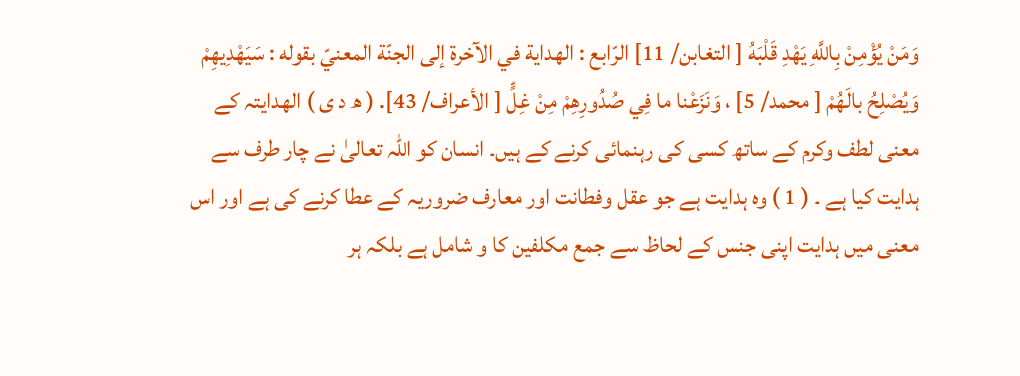وَمَنْ يُؤْمِنْ بِاللَّهِ يَهْدِ قَلْبَهُ [ التغابن/ 11] الرّابع : الهداية في الآخرة إلى الجنّة المعنيّ بقوله : سَيَهْدِيهِمْ وَيُصْلِحُ بالَهُمْ [ محمد/ 5] ، وَنَزَعْنا ما فِي صُدُورِهِمْ مِنْ غِلٍّ [ الأعراف/ 43]. ( ھ د ی ) الھدایتہ کے معنی لطف وکرم کے ساتھ کسی کی رہنمائی کرنے کے ہیں۔ انسان کو اللہ تعالیٰ نے چار طرف سے ہدایت کیا ہے ۔ ( 1 ) وہ ہدایت ہے جو عقل وفطانت اور معارف ضروریہ کے عطا کرنے کی ہے اور اس معنی میں ہدایت اپنی جنس کے لحاظ سے جمع مکلفین کا و شامل ہے بلکہ ہر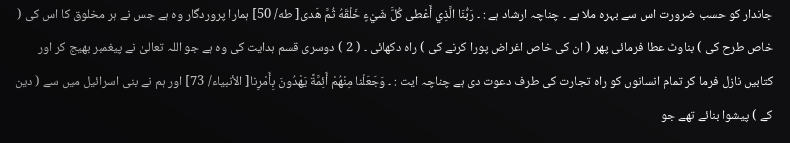جاندار کو حسب ضرورت اس سے بہرہ ملا ہے ۔ چناچہ ارشاد ہے : ۔ رَبُّنَا الَّذِي أَعْطى كُلَّ شَيْءٍ خَلْقَهُ ثُمَّ هَدى[ طه/ 50] ہمارا پروردگار وہ ہے جس نے ہر مخلوق کا اس کی ( خاص طرح کی ) بناوٹ عطا فرمائی پھر ( ان کی خاص اغراض پورا کرنے کی ) راہ دکھائی ۔ ( 2 ) دوسری قسم ہدایت کی وہ ہے جو اللہ تعالیٰ نے پیغمبر بھیج کر اور کتابیں نازل فرما کر تمام انسانوں کو راہ تجارت کی طرف دعوت دی ہے چناچہ ایت : ۔ وَجَعَلْنا مِنْهُمْ أَئِمَّةً يَهْدُونَ بِأَمْرِنا[ الأنبیاء/ 73] اور ہم نے بنی اسرائیل میں سے ( دین کے ) پیشوا بنائے تھے جو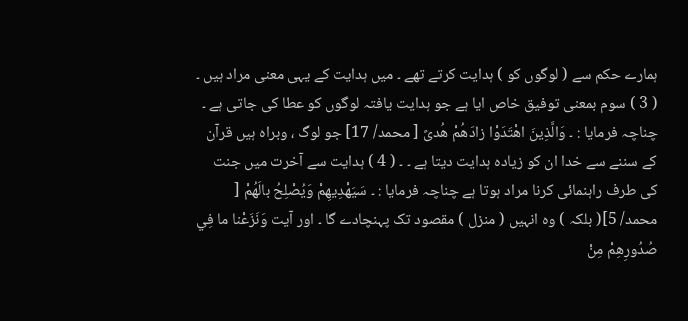ہمارے حکم سے ( لوگوں کو ) ہدایت کرتے تھے ۔ میں ہدایت کے یہی معنی مراد ہیں ۔ ( 3 ) سوم بمعنی توفیق خاص ایا ہے جو ہدایت یافتہ لوگوں کو عطا کی جاتی ہے ۔ چناچہ فرمایا : ۔ وَالَّذِينَ اهْتَدَوْا زادَهُمْ هُدىً [ محمد/ 17] جو لوگ ، وبراہ ہیں قرآن کے سننے سے خدا ان کو زیادہ ہدایت دیتا ہے ۔ ۔ ( 4 ) ہدایت سے آخرت میں جنت کی طرف راہنمائی کرنا مراد ہوتا ہے چناچہ فرمایا : ۔ سَيَهْدِيهِمْ وَيُصْلِحُ بالَهُمْ [ محمد/ 5]( بلکہ ) وہ انہیں ( منزل ) مقصود تک پہنچادے گا ۔ اور آیت وَنَزَعْنا ما فِي صُدُورِهِمْ مِنْ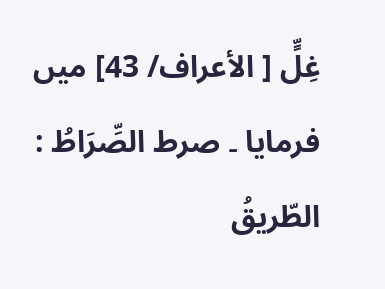غِلٍّ [ الأعراف/ 43] میں فرمایا ۔ صرط الصِّرَاطُ : الطّريقُ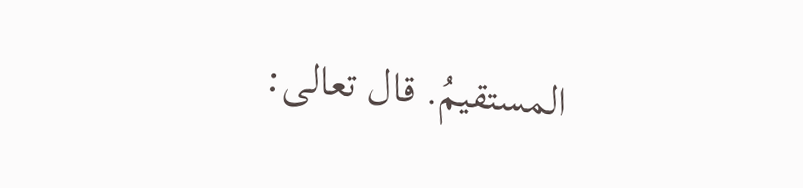المستقیمُ. قال تعالی: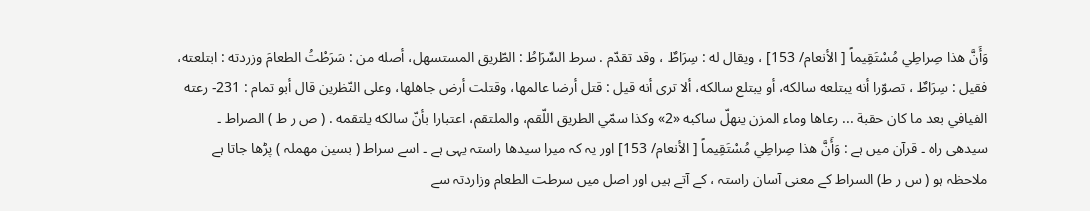وَأَنَّ هذا صِراطِي مُسْتَقِيماً [ الأنعام/ 153] ، ويقال له : سِرَاطٌ ، وقد تقدّم . سرط السِّرَاطُ : الطّريق المستسهل، أصله من : سَرَطْتُ الطعامَ وزردته : ابتلعته، فقیل : سِرَاطٌ ، تصوّرا أنه يبتلعه سالکه، أو يبتلع سالکه، ألا تری أنه قيل : قتل أرضا عالمها، وقتلت أرض جاهلها، وعلی النّظرین قال أبو تمام : 231- رعته الفیافي بعد ما کان حقبة ... رعاها وماء المزن ينهلّ ساكبه «2» وکذا سمّي الطریق اللّقم، والملتقم، اعتبارا بأنّ سالکه يلتقمه . ( ص ر ط ) الصراط ۔ سیدھی راہ ۔ قرآن میں ہے : وَأَنَّ هذا صِراطِي مُسْتَقِيماً [ الأنعام/ 153] اور یہ کہ میرا سیدھا راستہ یہی ہے ۔ اسے سراط ( بسین مھملہ ) پڑھا جاتا ہے ملاحظہ ہو ( س ر ط) السراط کے معنی آسان راستہ ، کے آتے ہیں اور اصل میں سرطت الطعام وزاردتہ سے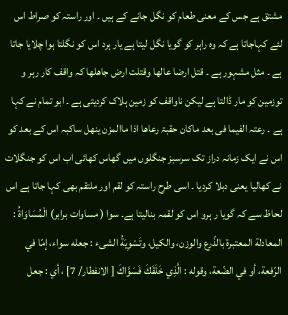مشتق ہے جس کے معنی طعام کو نگل جانے کے ہیں ۔ اور راستہ کو صراط اس لئے کہاجاتا ہے کہ وہ راہر کو گویا نگل لیتا ہے یار ہرد اس کو نگلتا ہوا چلایا جاتا ہے ۔ مثل مشہور ہے ۔ قتل ارضا عالھا وقتلت ارض جاھلھا کہ واقف کار رہر و توزمین کو مار ڈالتا ہے لیکن ناواقف کو زمین ہلاک کردیتی ہے ۔ ابو تمام نے کہا ہے ۔ رعتہ الفیما فی بعد ماکان حقبۃ رعاھا اذا ماالمزن ینھل ساکبہ اس کے بعد کو اس نے ایک زمانہ دراز تک سرسبز جنگلوں میں گھاس کھائی اب اس کو جنگلات نے کھالیا یعنی دبلا کردیا ۔ اسی طرح راستہ کو لقم اور ملتقم بھی کہا جاتا ہے اس لحاظ سے کہ گویا ر ہرو اس کو لقمہ بنالیتا ہے۔ سوا ( مساوات برابر) الْمُسَاوَاةُ : المعادلة المعتبرة بالذّرع والوزن، والکيل، وتَسْوِيَةُ الشیء : جعله سواء، إمّا في الرّفعة، أو في الضّعة، وقوله : الَّذِي خَلَقَكَ فَسَوَّاكَ [ الانفطار/ 7] ، أي : جعل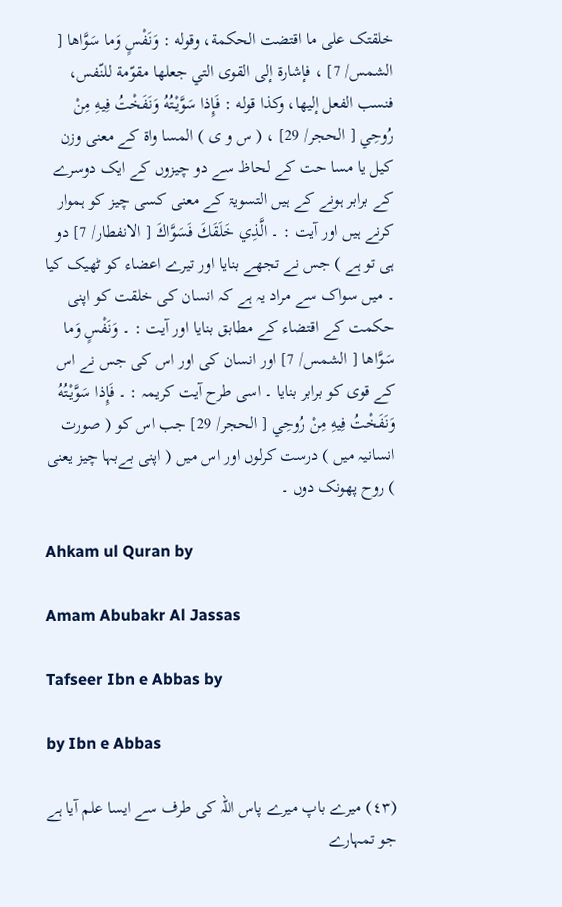خلقتک علی ما اقتضت الحکمة، وقوله : وَنَفْسٍ وَما سَوَّاها [ الشمس/ 7] ، فإشارة إلى القوی التي جعلها مقوّمة للنّفس، فنسب الفعل إليها، وکذا قوله : فَإِذا سَوَّيْتُهُ وَنَفَخْتُ فِيهِ مِنْ رُوحِي [ الحجر/ 29] ، ( س و ی ) المسا واۃ کے معنی وزن کیل یا مسا حت کے لحاظ سے دو چیزوں کے ایک دوسرے کے برابر ہونے کے ہیں التسویۃ کے معنی کسی چیز کو ہموار کرنے ہیں اور آیت : ۔ الَّذِي خَلَقَكَ فَسَوَّاكَ [ الانفطار/ 7] دو ہی تو ہے ) جس نے تجھے بنایا اور تیرے اعضاء کو ٹھیک کیا ۔ میں سواک سے مراد یہ ہے کہ انسان کی خلقت کو اپنی حکمت کے اقتضاء کے مطابق بنایا اور آیت : ۔ وَنَفْسٍ وَما سَوَّاها [ الشمس/ 7] اور انسان کی اور اس کی جس نے اس کے قوی کو برابر بنایا ۔ اسی طرح آیت کریمہ : ۔ فَإِذا سَوَّيْتُهُ وَنَفَخْتُ فِيهِ مِنْ رُوحِي [ الحجر/ 29] جب اس کو ( صورت انسانیہ میں ) درست کرلوں اور اس میں ( اپنی بےبہا چیز یعنی ) روح پھونک دوں ۔

Ahkam ul Quran by

Amam Abubakr Al Jassas

Tafseer Ibn e Abbas by

by Ibn e Abbas

(٤٣) میرے باپ میرے پاس اللہ کی طرف سے ایسا علم آیا ہے جو تمہارے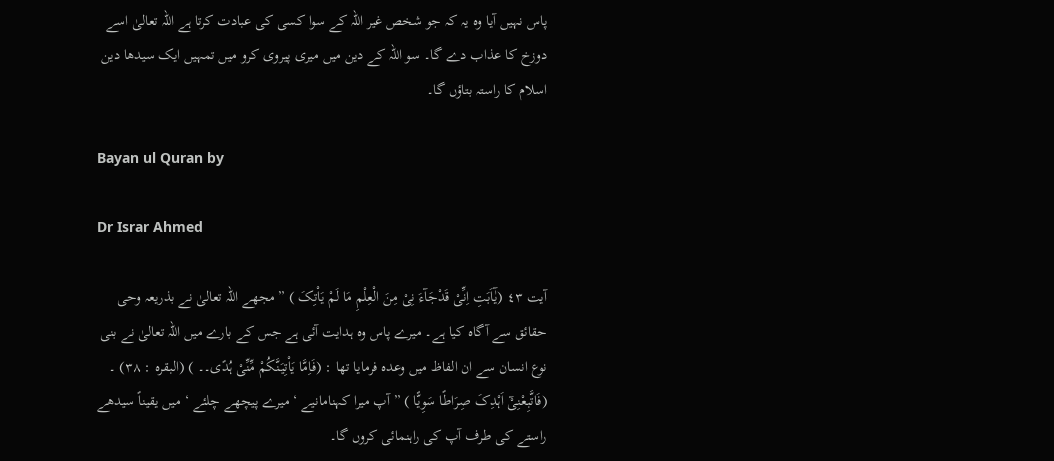پاس نہیں آیا وہ یہ کہ جو شخص غیر اللہ کے سوا کسی کی عبادت کرتا ہے اللہ تعالیٰ اسے دوزخ کا عذاب دے گا۔ سو اللہ کے دین میں میری پیروی کرو میں تمہیں ایک سیدھا دین اسلام کا راستہ بتاؤں گا۔

Bayan ul Quran by

Dr Israr Ahmed

آیت ٤٣ (یٰٓاَبَتِ اِنِّیْ قَدْجَآءَ نِیْ مِنَ الْعِلْمِ مَا لَمْ یَاْتِکَ ) ” مجھے اللہ تعالیٰ نے بذریعہ وحی حقائق سے آگاہ کیا ہے۔ میرے پاس وہ ہدایت آئی ہے جس کے بارے میں اللہ تعالیٰ نے بنی نوع انسان سے ان الفاظ میں وعدہ فرمایا تھا : (فَاِمَّا یَاْتِیَنَّکُمْ مِّنِّیْ ہُدًی۔۔ ) (البقرہ : ٣٨) ۔ (فَاتَّبِعْنِیْٓ اَہْدِکَ صِرَاطًا سَوِیًّا ) ” آپ میرا کہنامانیے ‘ میرے پیچھے چلئے ‘ میں یقیناً سیدھے راستے کی طرف آپ کی راہنمائی کروں گا۔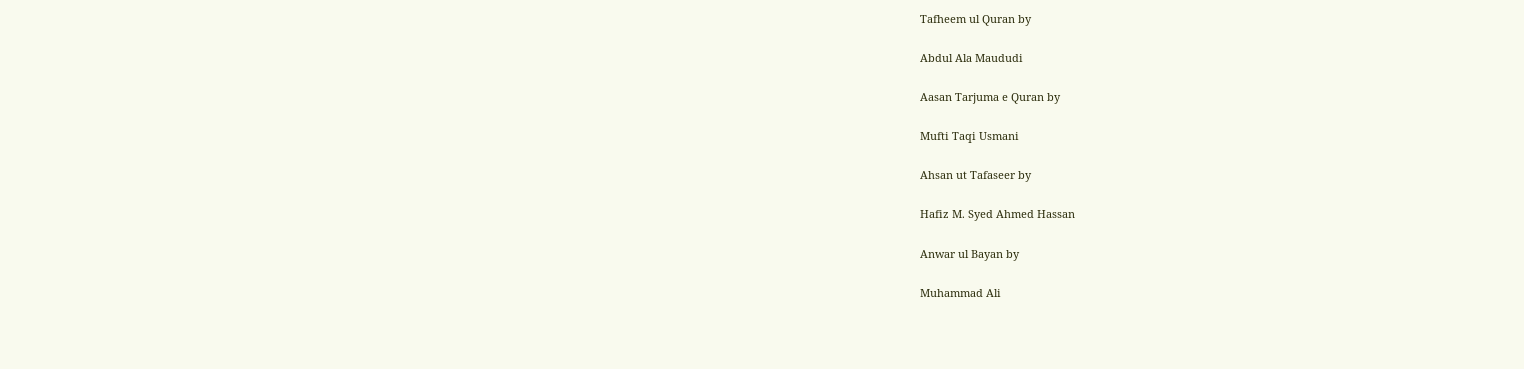Tafheem ul Quran by

Abdul Ala Maududi

Aasan Tarjuma e Quran by

Mufti Taqi Usmani

Ahsan ut Tafaseer by

Hafiz M. Syed Ahmed Hassan

Anwar ul Bayan by

Muhammad Ali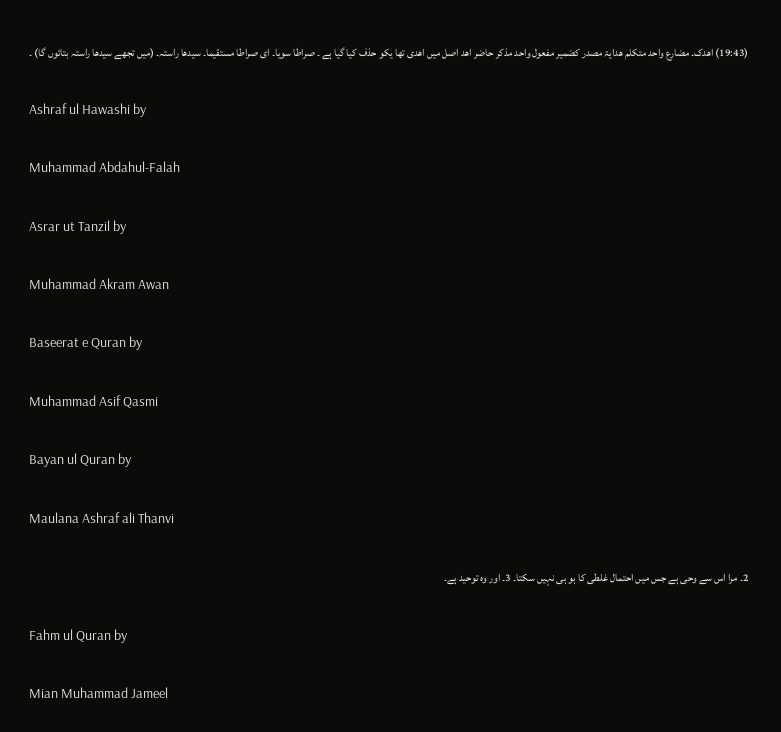(19:43) اھدک۔ مضارع واحد متکلم ھدایۃ مصدر کضمیر مفعول واحد مذکر حاضر اھد اصل میں اھدی تھا یکو حذف کیا گیا ہے ۔ صراطا سویا۔ ای صراطا مستقیما۔ سیدھا راستہ۔ (میں تجھے سیدھا راستہ بتائوں گا) ۔

Ashraf ul Hawashi by

Muhammad Abdahul-Falah

Asrar ut Tanzil by

Muhammad Akram Awan

Baseerat e Quran by

Muhammad Asif Qasmi

Bayan ul Quran by

Maulana Ashraf ali Thanvi

2۔ مرا اس سے وحی ہے جس میں احتمال غلطی کا ہو ہی نہیں سکتا۔ 3۔ اور وہ توحید ہے۔

Fahm ul Quran by

Mian Muhammad Jameel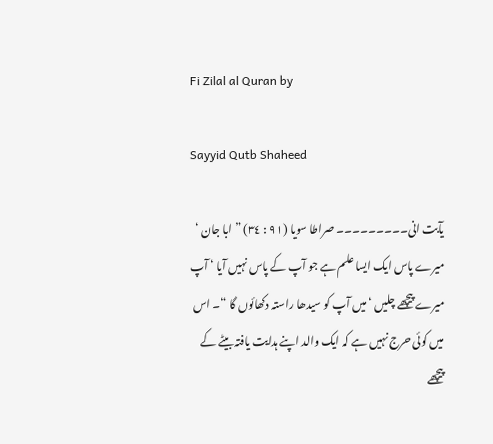Fi Zilal al Quran by

Sayyid Qutb Shaheed

یآبت انی۔۔۔۔۔۔۔۔۔ صراطا سویا (٩١ : ٣٤) ” ابا جان ‘ میرے پاس ایک ایسا علم ہے جو آپ کے پاس نہیں آیا ‘ آپ میرے پیچھے چلیں ‘ میں آپ کو سیدھا راستہ دکھائوں گا “۔ اس میں کوئی حرج نہیں ہے کہ ایک والد اپنے ہدایت یافتہ بیٹے کے پیچھے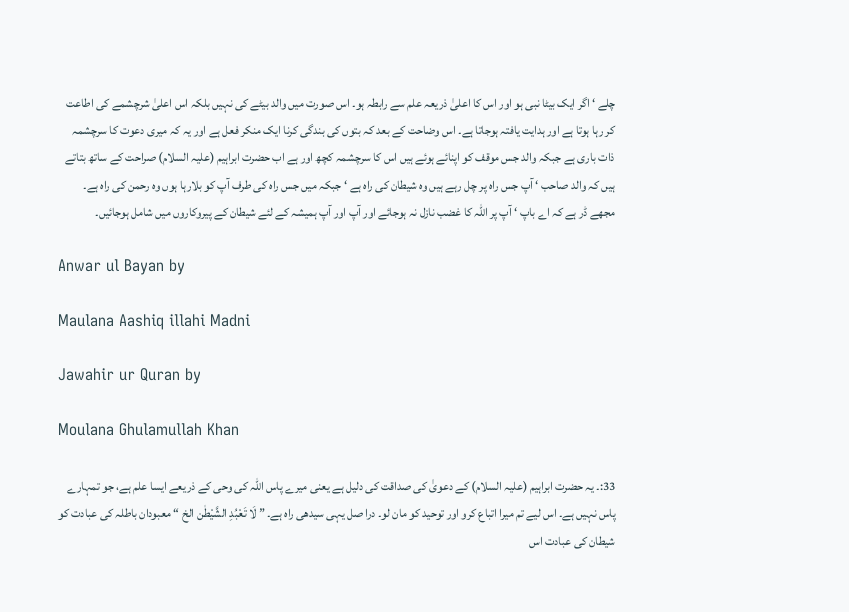چلے ‘ اگر ایک بیٹا نبی ہو اور اس کا اعلیٰ ذریعہ علم سے رابطہ ہو۔ اس صورت میں والد بیٹے کی نہیں بلکہ اس اعلیٰ شرچشمے کی اطاعت کر رہا ہوتا ہے اور ہدایت یافتہ ہوجاتا ہے۔ اس وضاحت کے بعد کہ بتوں کی بندگی کرنا ایک منکر فعل ہے اور یہ کہ میری دعوت کا سرچشمہ ذات باری ہے جبکہ والد جس موقف کو اپنائے ہوئے ہیں اس کا سرچشمہ کچھ اور ہے اب حضرت ابراہیم (علیہ السلام) صراحت کے ساتھ بتاتے ہیں کہ والد صاحب ‘ آپ جس راہ پر چل رہے ہیں وہ شیطان کی راہ ہے ‘ جبکہ میں جس راہ کی طرف آپ کو بلارہا ہوں وہ رحمن کی راہ ہے۔ مجھے ڈر ہے کہ اے باپ ‘ آپ پر اللہ کا غضب نازل نہ ہوجائے اور آپ اور آپ ہمیشہ کے لئے شیطان کے پیروکاروں میں شامل ہوجائیں۔

Anwar ul Bayan by

Maulana Aashiq illahi Madni

Jawahir ur Quran by

Moulana Ghulamullah Khan

33:۔ یہ حضرت ابراہیم (علیہ السلام) کے دعویٰ کی صداقت کی دلیل ہے یعنی میرے پاس اللہ کی وحی کے ذریعے ایسا علم ہے، جو تمہارے پاس نہیں ہے۔ اس لیے تم میرا اتباع کرو اور توحید کو مان لو۔ درا صل یہی سیدھی راہ ہے۔ ” لَا تَعْبُدِ الشَّیْطٰن الخ “ معبودان باطلہ کی عبادت کو شیطان کی عبادت اس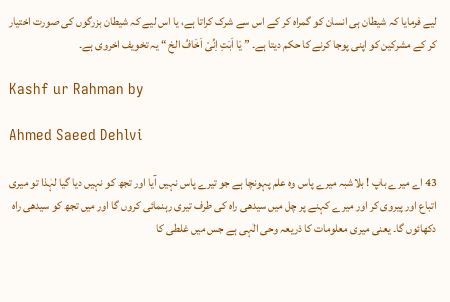لیے فرمایا کہ شیطان ہی انسان کو گمراہ کر کے اس سے شرک کراتا ہے، یا اس لیے کہ شیطان بزرگوں کی صورت اختیار کر کے مشرکین کو اپنی پوجا کرنے کا حکم دیتا ہے۔ ” یَا اَبَتِ اِنِّیْ اَخَافُ الخ “ یہ تخویف اخروی ہے۔

Kashf ur Rahman by

Ahmed Saeed Dehlvi

43 اے میرے باپ ! بلاشبہ میرے پاس وہ علم پہونچا ہے جو تیرے پاس نہیں آیا اور تجھ کو نہیں دیا گیا لہٰذا تو میری اتباع اور پیروی کر اور میرے کہنے پر چل میں سیدھی راہ کی طرف تیری رہنمائی کروں گا اور میں تجھ کو سیدھی راہ دکھائوں گا۔ یعنی میری معلومات کا ذریعہ وحی الٰہی ہے جس میں غلطی کا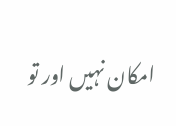امکان نہیں اور تو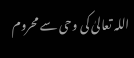اللہ تعالیٰ کی وحی سے محروم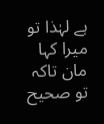ہے لہٰذا تو میرا کہا مان تاکہ تو صحیح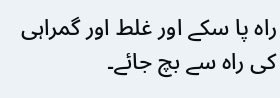راہ پا سکے اور غلط اور گمراہی کی راہ سے بچ جائے۔